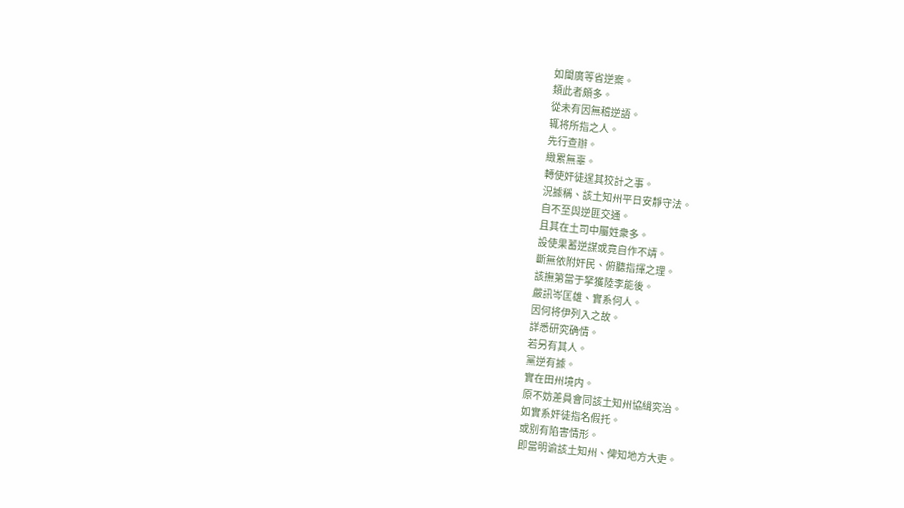如閩廣等省逆案。
類此者頗多。
從未有因無稽逆語。
辄将所指之人。
先行查辦。
緻累無辜。
轉使奸徒逞其狡計之事。
況據稱、該土知州平日安靜守法。
自不至與逆匪交通。
且其在土司中屬姓衆多。
設使果蓄逆謀或竟自作不靖。
斷無依附奸民、俯聽指揮之理。
該撫第當于拏獲陸李能後。
嚴訊岑匡雄、實系何人。
因何将伊列入之故。
詳悉研究确情。
若另有其人。
黨逆有據。
實在田州境内。
原不妨差員會同該土知州協緝究治。
如實系奸徒指名假托。
或别有陷害情形。
即當明谕該土知州、俾知地方大吏。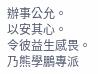辦事公允。
以安其心。
令彼益生感畏。
乃熊學鵬專派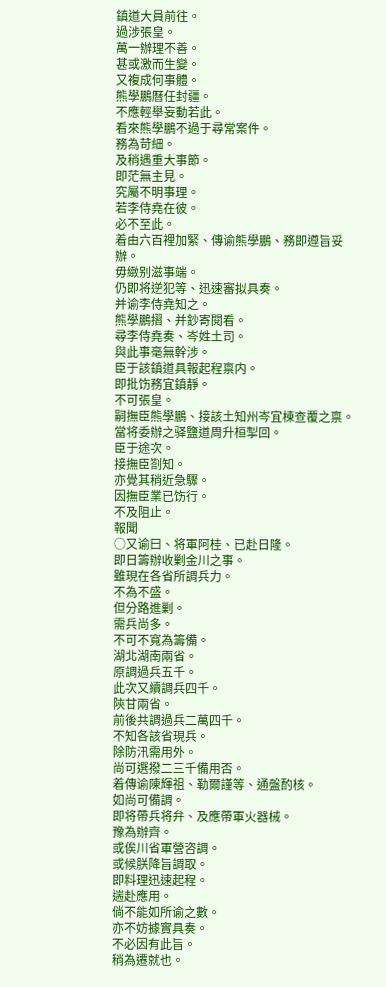鎮道大員前往。
過涉張皇。
萬一辦理不善。
甚或激而生變。
又複成何事體。
熊學鵬曆任封疆。
不應輕舉妄動若此。
看來熊學鵬不過于尋常案件。
務為苛細。
及稍遇重大事節。
即茫無主見。
究屬不明事理。
若李侍堯在彼。
必不至此。
着由六百裡加緊、傳谕熊學鵬、務即遵旨妥辦。
毋緻别滋事端。
仍即将逆犯等、迅速審拟具奏。
并谕李侍堯知之。
熊學鵬摺、并鈔寄閱看。
尋李侍堯奏、岑姓土司。
與此事毫無幹涉。
臣于該鎮道具報起程禀内。
即批饬務宜鎮靜。
不可張皇。
嗣撫臣熊學鵬、接該土知州岑宜棟查覆之禀。
當将委辦之驿鹽道周升桓掣回。
臣于途次。
接撫臣劄知。
亦覺其稍近急驟。
因撫臣業已饬行。
不及阻止。
報聞
○又谕曰、将軍阿桂、已赴日隆。
即日籌辦收剿金川之事。
雖現在各省所調兵力。
不為不盛。
但分路進剿。
需兵尚多。
不可不寬為籌備。
湖北湖南兩省。
原調過兵五千。
此次又續調兵四千。
陝甘兩省。
前後共調過兵二萬四千。
不知各該省現兵。
除防汛需用外。
尚可選撥二三千備用否。
着傳谕陳輝祖、勒爾謹等、通盤酌核。
如尚可備調。
即将帶兵将弁、及應帶軍火器械。
豫為辦齊。
或俟川省軍營咨調。
或候朕降旨調取。
即料理迅速起程。
遄赴應用。
倘不能如所谕之數。
亦不妨據實具奏。
不必因有此旨。
稍為遷就也。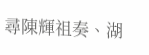尋陳輝祖奏、湖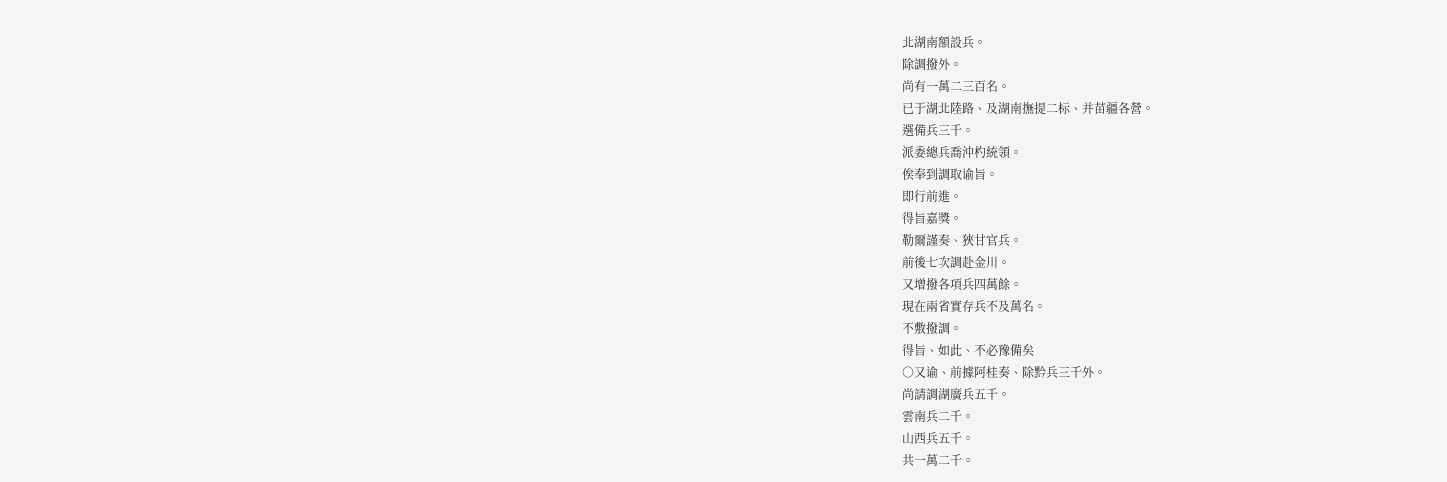北湖南額設兵。
除調撥外。
尚有一萬二三百名。
已于湖北陸路、及湖南撫提二标、并苗疆各營。
選備兵三千。
派委總兵喬沖杓統領。
俟奉到調取谕旨。
即行前進。
得旨嘉獎。
勒爾謹奏、狹甘官兵。
前後七次調赴金川。
又增撥各項兵四萬餘。
現在兩省實存兵不及萬名。
不敷撥調。
得旨、如此、不必豫備矣
○又谕、前據阿桂奏、除黔兵三千外。
尚請調湖廣兵五千。
雲南兵二千。
山西兵五千。
共一萬二千。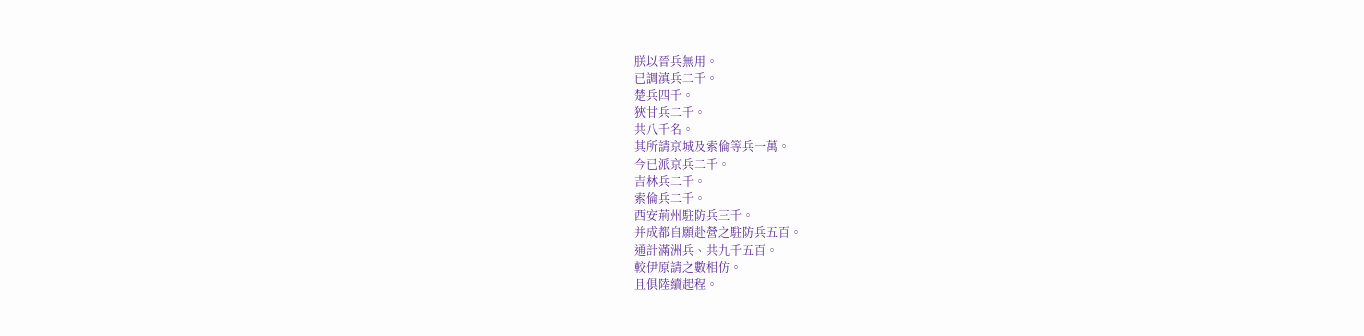朕以晉兵無用。
已調滇兵二千。
楚兵四千。
狹甘兵二千。
共八千名。
其所請京城及索倫等兵一萬。
今已派京兵二千。
吉林兵二千。
索倫兵二千。
西安荊州駐防兵三千。
并成都自願赴營之駐防兵五百。
通計滿洲兵、共九千五百。
較伊原請之數相仿。
且俱陸續起程。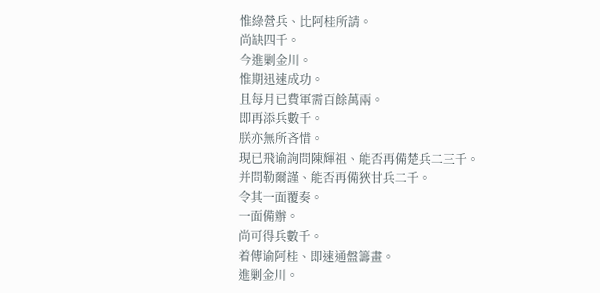惟綠營兵、比阿桂所請。
尚缺四千。
今進剿金川。
惟期迅速成功。
且每月已費軍需百餘萬兩。
即再添兵數千。
朕亦無所吝惜。
現已飛谕詢問陳輝祖、能否再備楚兵二三千。
并問勒爾謹、能否再備狹甘兵二千。
令其一面覆奏。
一面備辦。
尚可得兵數千。
着傳谕阿桂、即速通盤籌畫。
進剿金川。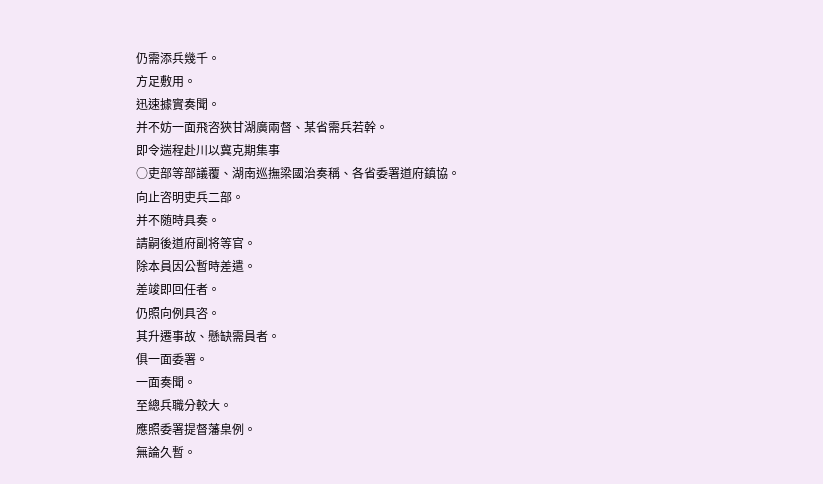仍需添兵幾千。
方足敷用。
迅速據實奏聞。
并不妨一面飛咨狹甘湖廣兩督、某省需兵若幹。
即令遄程赴川以冀克期集事
○吏部等部議覆、湖南巡撫梁國治奏稱、各省委署道府鎮協。
向止咨明吏兵二部。
并不随時具奏。
請嗣後道府副将等官。
除本員因公暫時差遣。
差竣即回任者。
仍照向例具咨。
其升遷事故、懸缺需員者。
俱一面委署。
一面奏聞。
至總兵職分較大。
應照委署提督藩臬例。
無論久暫。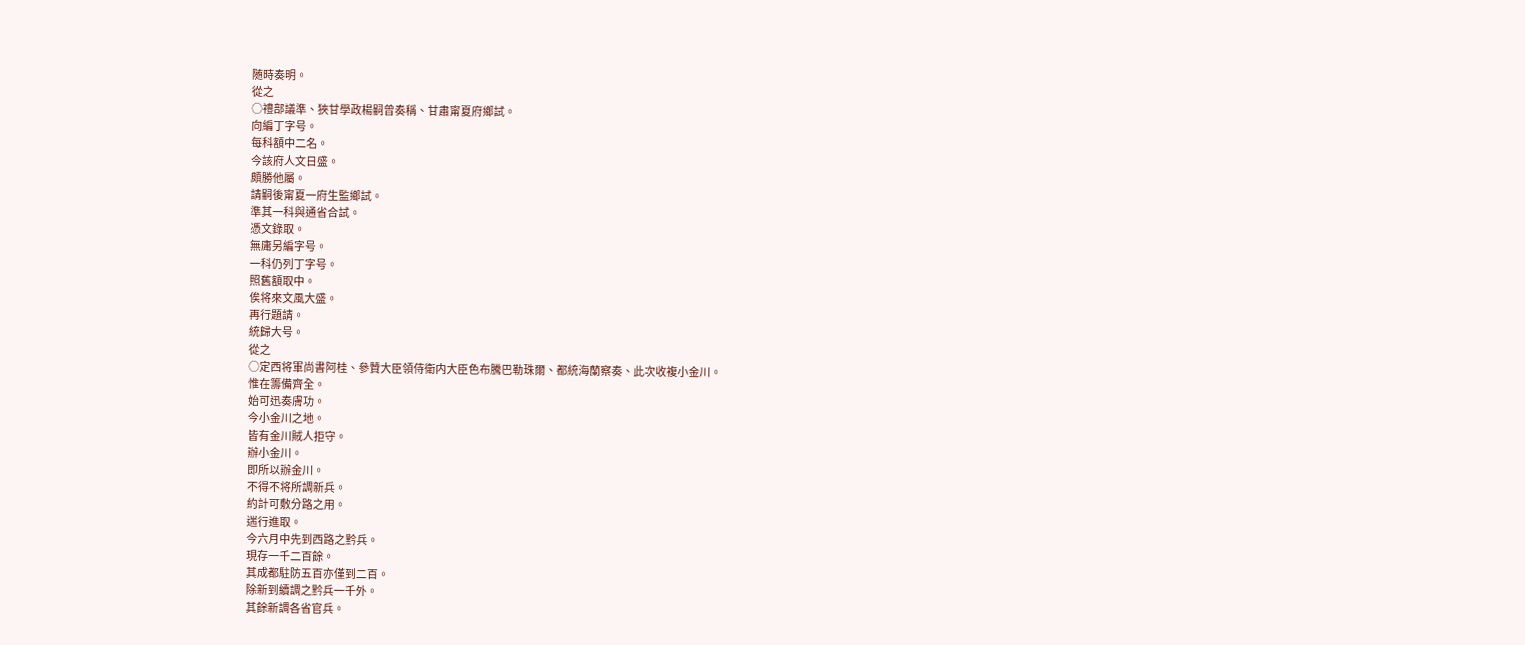随時奏明。
從之
○禮部議準、狹甘學政楊嗣曾奏稱、甘肅甯夏府鄉試。
向編丁字号。
每科額中二名。
今該府人文日盛。
頗勝他屬。
請嗣後甯夏一府生監鄉試。
準其一科與通省合試。
憑文錄取。
無庸另編字号。
一科仍列丁字号。
照舊額取中。
俟将來文風大盛。
再行題請。
統歸大号。
從之
○定西将軍尚書阿桂、參贊大臣領侍衛内大臣色布騰巴勒珠爾、都統海蘭察奏、此次收複小金川。
惟在籌備齊全。
始可迅奏膚功。
今小金川之地。
皆有金川賊人拒守。
辦小金川。
即所以辦金川。
不得不将所調新兵。
約計可敷分路之用。
遄行進取。
今六月中先到西路之黔兵。
現存一千二百餘。
其成都駐防五百亦僅到二百。
除新到續調之黔兵一千外。
其餘新調各省官兵。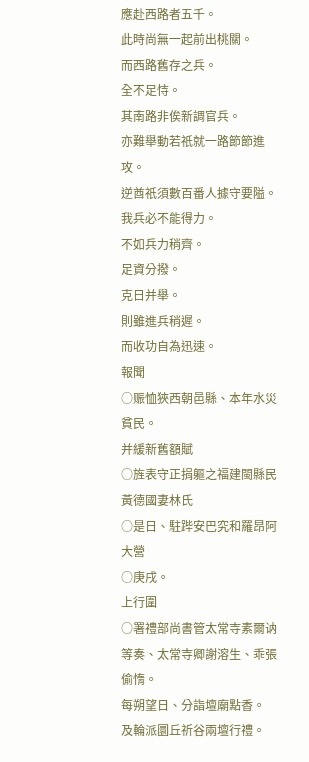應赴西路者五千。
此時尚無一起前出桃關。
而西路舊存之兵。
全不足恃。
其南路非俟新調官兵。
亦難舉動若祇就一路節節進攻。
逆酋祇須數百番人據守要隘。
我兵必不能得力。
不如兵力稍齊。
足資分撥。
克日并舉。
則雖進兵稍遲。
而收功自為迅速。
報聞
○赈恤狹西朝邑縣、本年水災貧民。
并緩新舊額賦
○旌表守正捐軀之福建閩縣民黃德國妻林氏
○是日、駐跸安巴究和羅昂阿大營
○庚戌。
上行圍
○署禮部尚書管太常寺素爾讷等奏、太常寺卿謝溶生、乖張偷惰。
每朔望日、分詣壇廟點香。
及輪派圜丘祈谷兩壇行禮。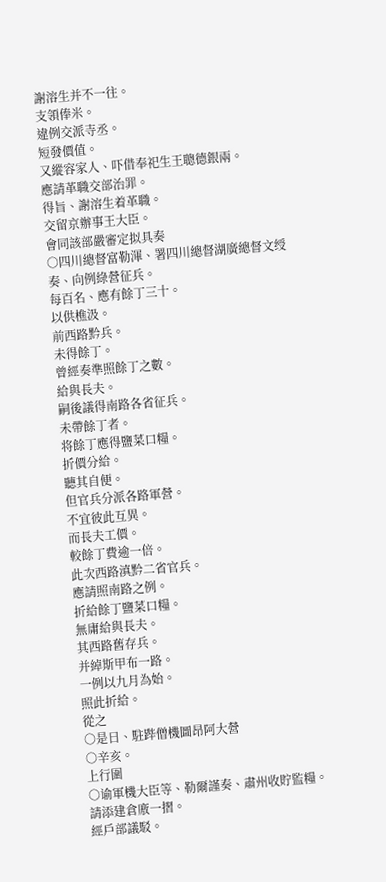謝溶生并不一往。
支領俸米。
違例交派寺丞。
短發價值。
又縱容家人、吓借奉祀生王聰德銀兩。
應請革職交部治罪。
得旨、謝溶生着革職。
交留京辦事王大臣。
會同該部嚴審定拟具奏
○四川總督富勒渾、署四川總督湖廣總督文绶奏、向例綠營征兵。
每百名、應有餘丁三十。
以供樵汲。
前西路黔兵。
未得餘丁。
曾經奏準照餘丁之數。
給與長夫。
嗣後議得南路各省征兵。
未帶餘丁者。
将餘丁應得鹽菜口糧。
折價分給。
聽其自便。
但官兵分派各路軍營。
不宜彼此互異。
而長夫工價。
較餘丁費逾一倍。
此次西路滇黔二省官兵。
應請照南路之例。
折給餘丁鹽菜口糧。
無庸給與長夫。
其西路舊存兵。
并綽斯甲布一路。
一例以九月為始。
照此折給。
從之
○是日、駐跸僧機圖昂阿大營
○辛亥。
上行圍
○谕軍機大臣等、勒爾謹奏、肅州收貯監糧。
請添建倉廒一摺。
經戶部議駁。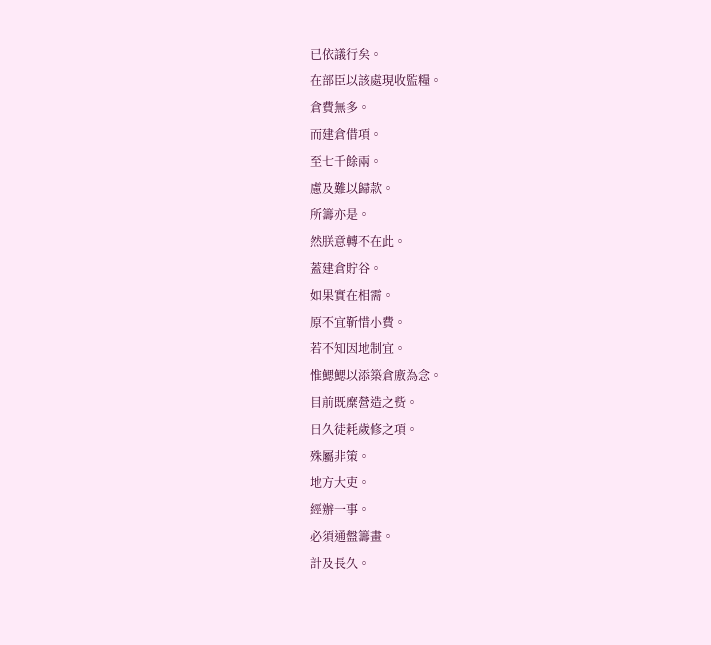已依議行矣。
在部臣以該處現收監糧。
倉費無多。
而建倉借項。
至七千餘兩。
慮及難以歸款。
所籌亦是。
然朕意轉不在此。
蓋建倉貯谷。
如果實在相需。
原不宜靳惜小費。
若不知因地制宜。
惟鰓鰓以添築倉廒為念。
目前既糜營造之赀。
日久徒耗歲修之項。
殊屬非策。
地方大吏。
經辦一事。
必須通盤籌畫。
計及長久。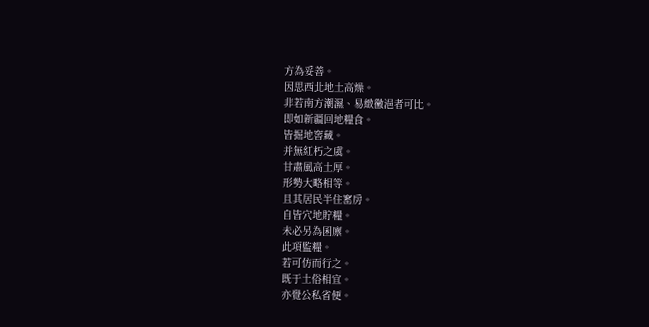方為妥善。
因思西北地土高燥。
非若南方潮濕、易緻黴浥者可比。
即如新疆回地糧食。
皆掘地窖藏。
并無紅朽之虞。
甘肅風高土厚。
形勢大略相等。
且其居民半住窰房。
自皆穴地貯糧。
未必另為囷廪。
此項監糧。
若可仿而行之。
既于土俗相宜。
亦覺公私省便。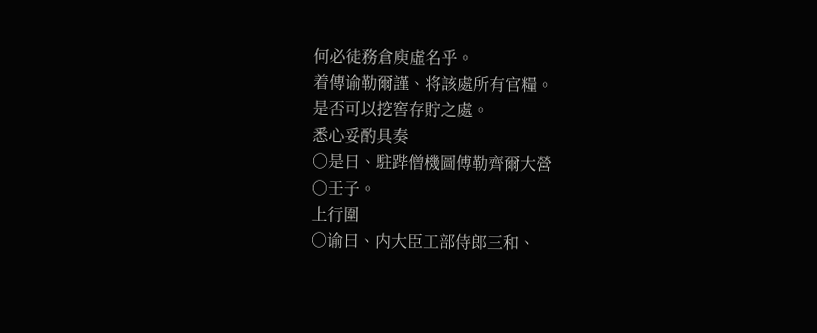何必徒務倉庾虛名乎。
着傳谕勒爾謹、将該處所有官糧。
是否可以挖窖存貯之處。
悉心妥酌具奏
○是日、駐跸僧機圖傅勒齊爾大營
○壬子。
上行圍
○谕曰、内大臣工部侍郎三和、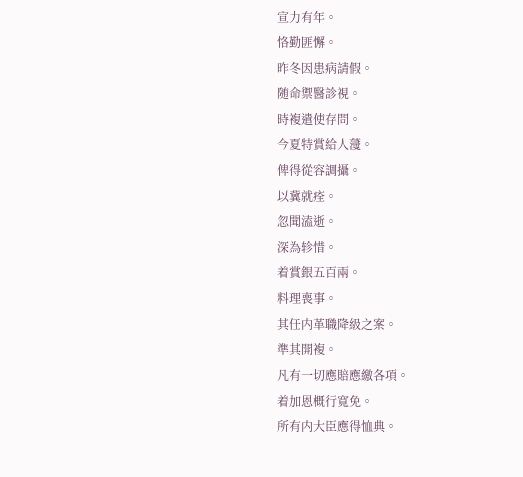宣力有年。
恪勤匪懈。
昨冬因患病請假。
随命禦醫診視。
時複遣使存問。
今夏特賞給人薓。
俾得從容調攝。
以冀就痊。
忽聞溘逝。
深為轸惜。
着賞銀五百兩。
料理喪事。
其任内革職降級之案。
準其開複。
凡有一切應賠應繳各項。
着加恩概行寬免。
所有内大臣應得恤典。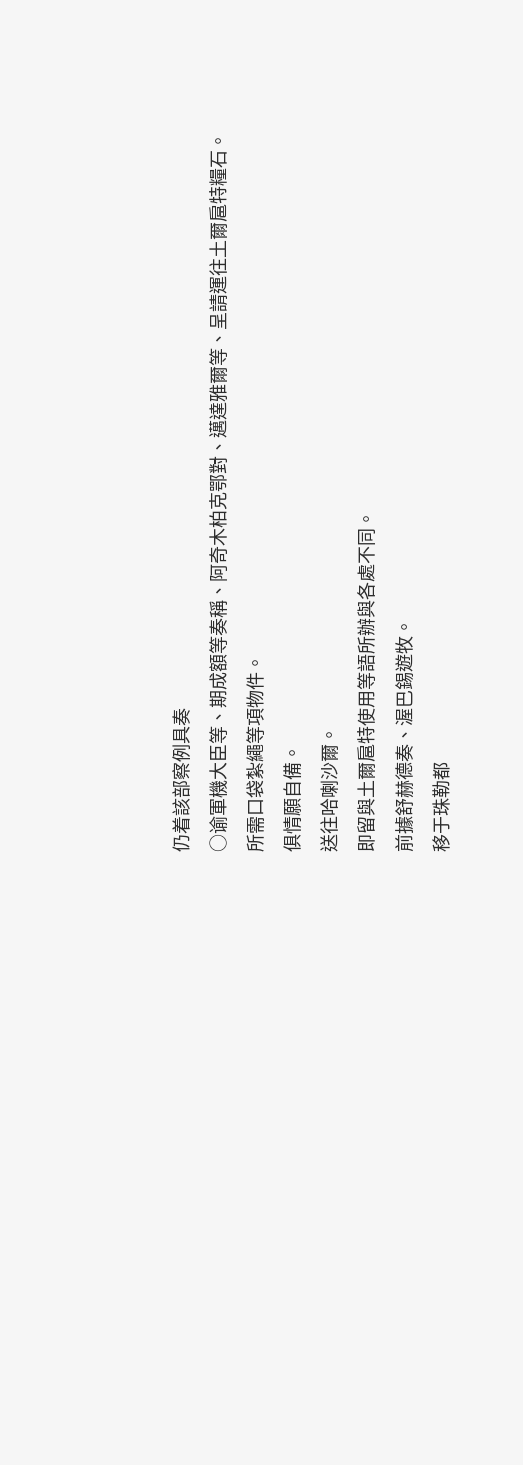仍着該部察例具奏
○谕軍機大臣等、期成額等奏稱、阿奇木柏克鄂對、邁達雅爾等、呈請運往土爾扈特糧石。
所需口袋紮繩等項物件。
俱情願自備。
送往哈喇沙爾。
即留與土爾扈特使用等語所辦與各處不同。
前據舒赫德奏、渥巴錫遊牧。
移于珠勒都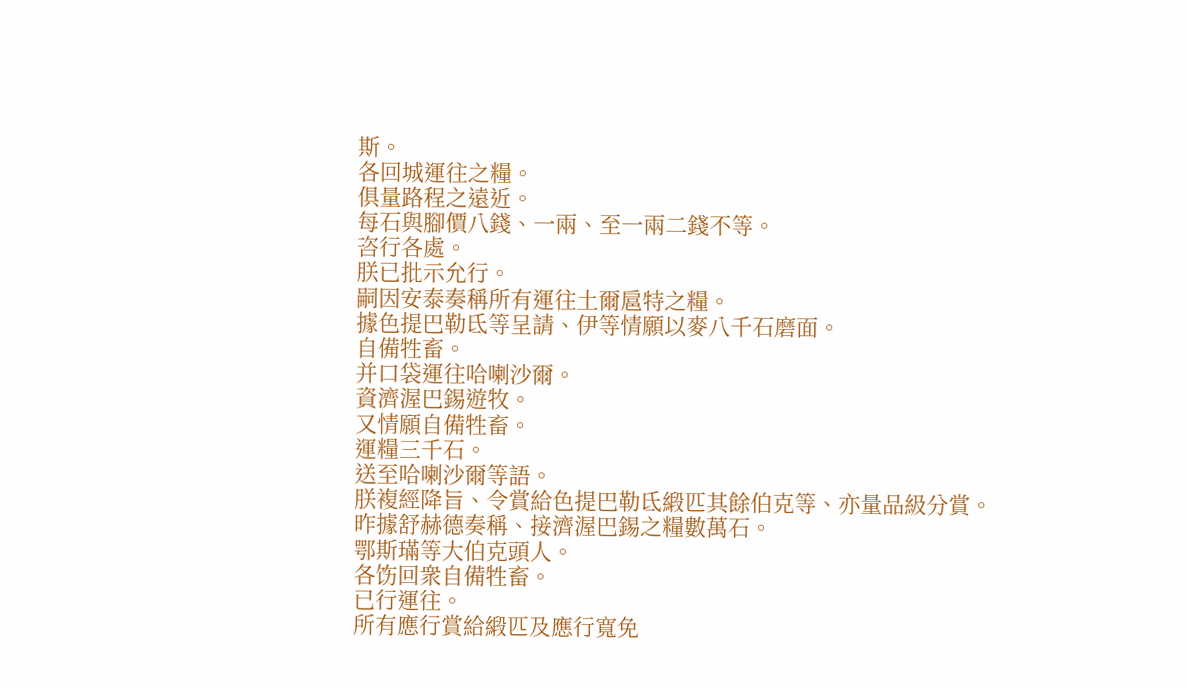斯。
各回城運往之糧。
俱量路程之遠近。
每石與腳價八錢、一兩、至一兩二錢不等。
咨行各處。
朕已批示允行。
嗣因安泰奏稱所有運往土爾扈特之糧。
據色提巴勒氐等呈請、伊等情願以麥八千石磨面。
自備牲畜。
并口袋運往哈喇沙爾。
資濟渥巴錫遊牧。
又情願自備牲畜。
運糧三千石。
送至哈喇沙爾等語。
朕複經降旨、令賞給色提巴勒氐緞匹其餘伯克等、亦量品級分賞。
昨據舒赫德奏稱、接濟渥巴錫之糧數萬石。
鄂斯璊等大伯克頭人。
各饬回衆自備牲畜。
已行運往。
所有應行賞給緞匹及應行寬免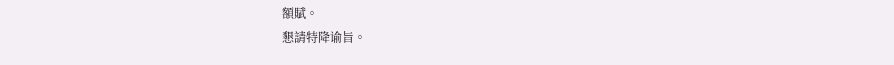額賦。
懇請特降谕旨。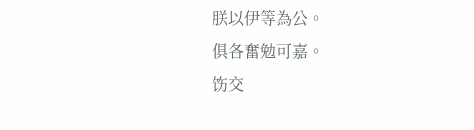朕以伊等為公。
俱各奮勉可嘉。
饬交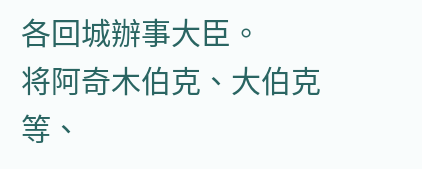各回城辦事大臣。
将阿奇木伯克、大伯克等、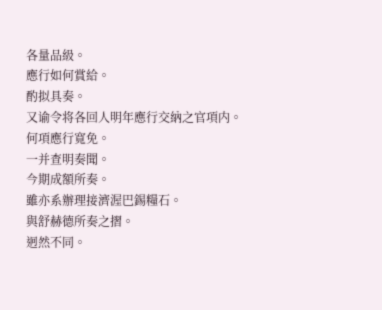各量品級。
應行如何賞給。
酌拟具奏。
又谕令将各回人明年應行交納之官項内。
何項應行寬免。
一并查明奏聞。
今期成額所奏。
雖亦系辦理接濟渥巴錫糧石。
與舒赫德所奏之摺。
迥然不同。